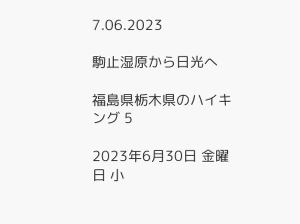7.06.2023

駒止湿原から日光へ

福島県栃木県のハイキング 5

2023年6月30日 金曜日 小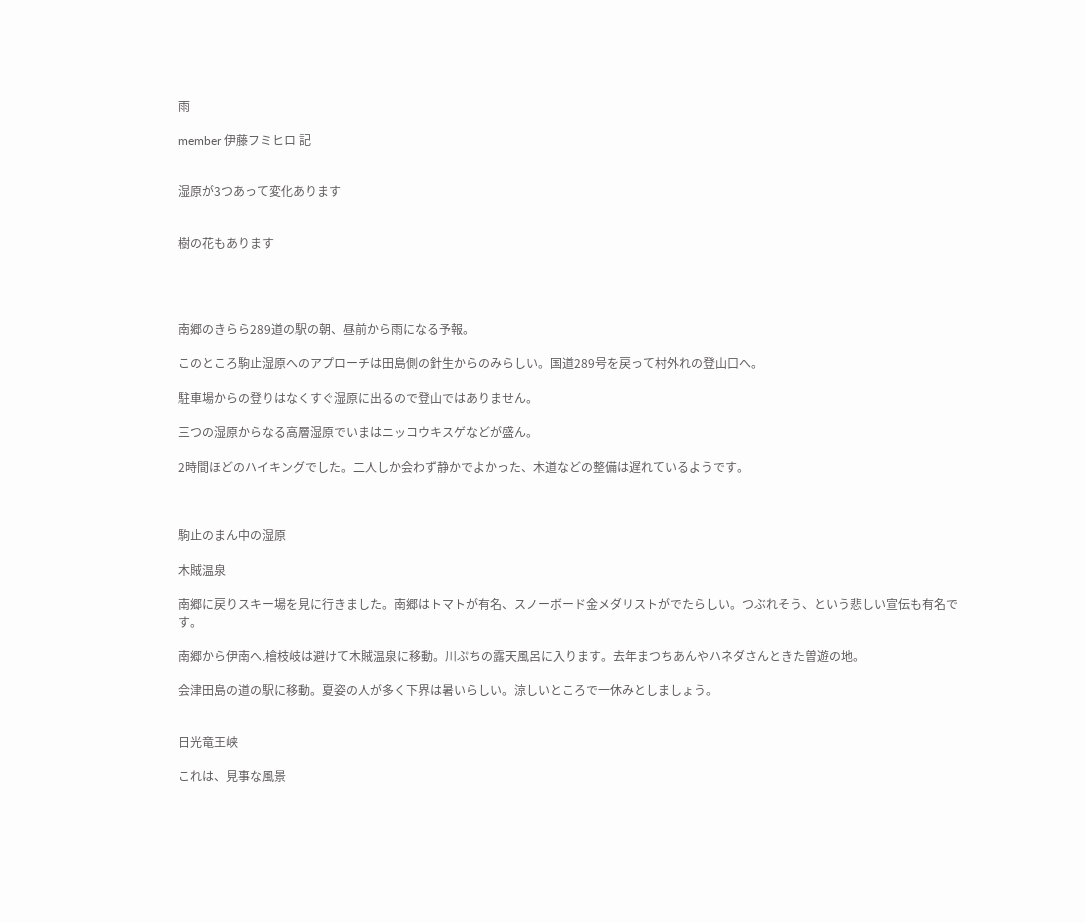雨

member 伊藤フミヒロ 記


湿原が3つあって変化あります


樹の花もあります




南郷のきらら289道の駅の朝、昼前から雨になる予報。

このところ駒止湿原へのアプローチは田島側の針生からのみらしい。国道289号を戻って村外れの登山口へ。

駐車場からの登りはなくすぐ湿原に出るので登山ではありません。

三つの湿原からなる高層湿原でいまはニッコウキスゲなどが盛ん。

2時間ほどのハイキングでした。二人しか会わず静かでよかった、木道などの整備は遅れているようです。



駒止のまん中の湿原

木賊温泉

南郷に戻りスキー場を見に行きました。南郷はトマトが有名、スノーボード金メダリストがでたらしい。つぶれそう、という悲しい宣伝も有名です。

南郷から伊南へ.檜枝岐は避けて木賊温泉に移動。川ぷちの露天風呂に入ります。去年まつちあんやハネダさんときた曽遊の地。

会津田島の道の駅に移動。夏姿の人が多く下界は暑いらしい。涼しいところで一休みとしましょう。


日光竜王峡

これは、見事な風景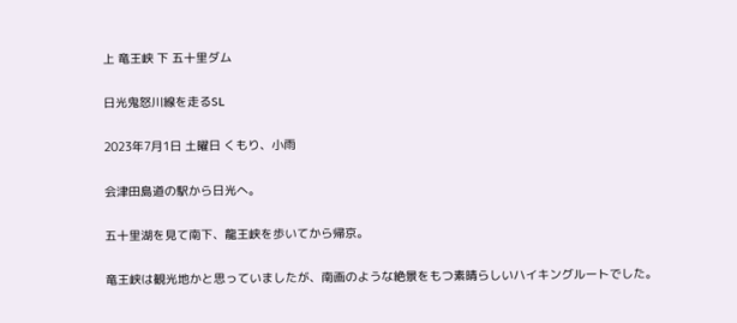上 竜王峡 下 五十里ダム

日光鬼怒川線を走るSL

2023年7月1日 土曜日 くもり、小雨

会津田島道の駅から日光へ。

五十里湖を見て南下、龍王峡を歩いてから帰京。

竜王峡は観光地かと思っていましたが、南画のような絶景をもつ素晴らしいハイキングルートでした。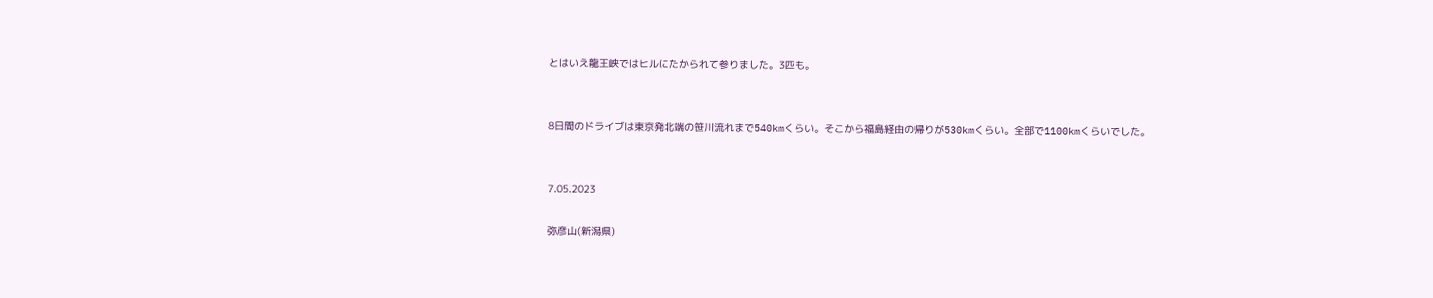とはいえ龍王峡ではヒルにたかられて参りました。3匹も。


8日間のドライブは東京発北端の笹川流れまで540kmくらい。そこから福島経由の帰りが530kmくらい。全部で1100kmくらいでした。


7.05.2023

弥彦山(新潟県)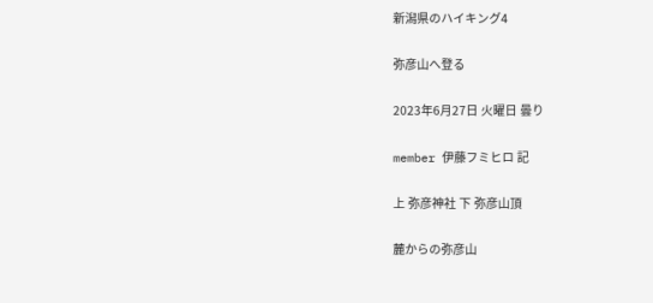新潟県のハイキング4

弥彦山へ登る

2023年6月27日 火曜日 曇り

member 伊藤フミヒロ 記

上 弥彦神社 下 弥彦山頂

麓からの弥彦山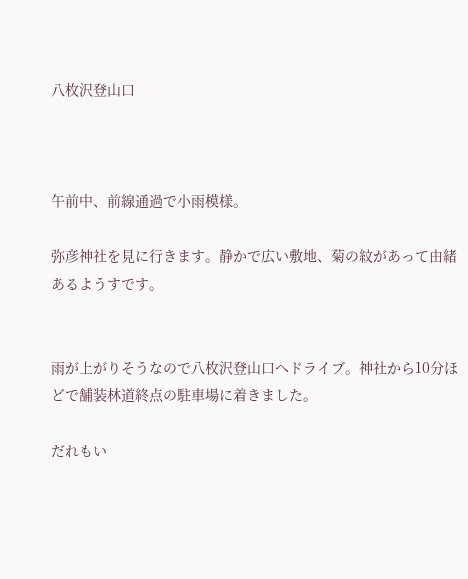八枚沢登山口



午前中、前線通過で小雨模様。

弥彦神社を見に行きます。静かで広い敷地、菊の紋があって由緒あるようすです。


雨が上がりそうなので八枚沢登山口へドライブ。神社から10分ほどで舗装林道終点の駐車場に着きました。

だれもい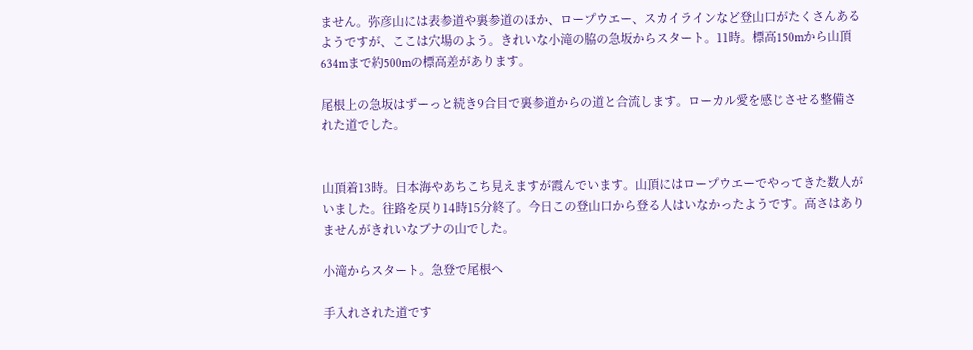ません。弥彦山には表参道や裏参道のほか、ロープウエー、スカイラインなど登山口がたくさんあるようですが、ここは穴場のよう。きれいな小滝の脇の急坂からスタート。11時。標高150mから山頂634mまで約500mの標高差があります。

尾根上の急坂はずーっと続き9合目で裏参道からの道と合流します。ローカル愛を感じさせる整備された道でした。


山頂着13時。日本海やあちこち見えますが霞んでいます。山頂にはロープウエーでやってきた数人がいました。往路を戻り14時15分終了。今日この登山口から登る人はいなかったようです。高さはありませんがきれいなブナの山でした。

小滝からスタート。急登で尾根へ

手入れされた道です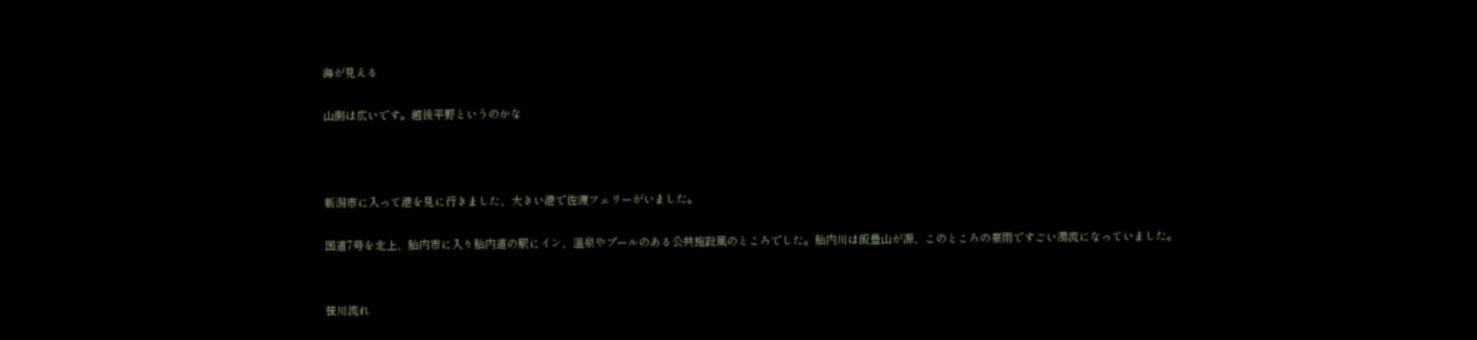海が見える

山側は広いです。越後平野というのかな



新潟市に入って港を見に行きました、大きい港で佐渡フェリーがいました。

国道7号を北上、胎内市に入り胎内道の駅にイン、温泉やプールのある公共施設風のところでした。胎内川は飯豊山が源、このところの豪雨ですごい濁流になっていました。


笹川流れ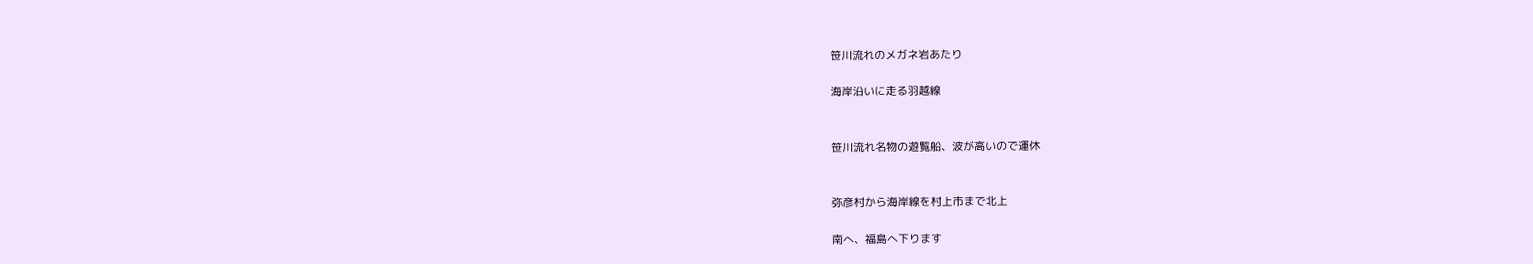笹川流れのメガネ岩あたり

海岸沿いに走る羽越線


笹川流れ名物の遊覧船、波が高いので運休


弥彦村から海岸線を村上市まで北上

南へ、福島へ下ります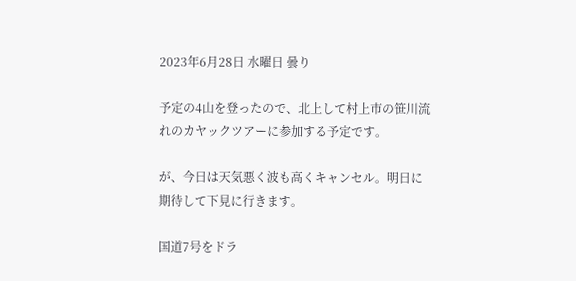2023年6月28日 水曜日 曇り

予定の4山を登ったので、北上して村上市の笹川流れのカヤックツアーに参加する予定です。

が、今日は天気悪く波も高くキャンセル。明日に期待して下見に行きます。

国道7号をドラ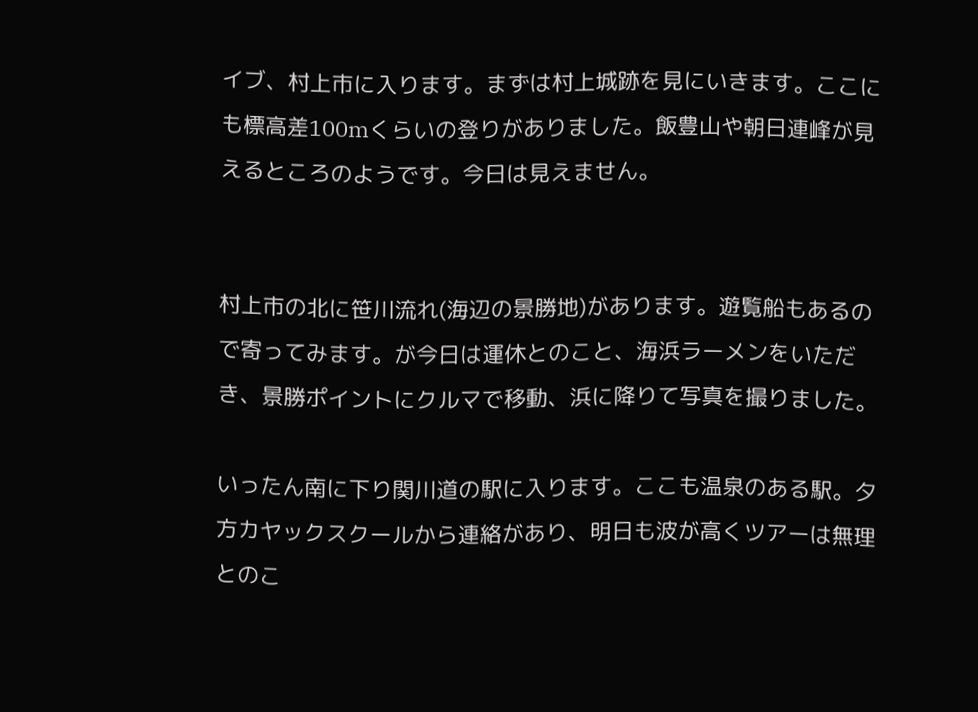イブ、村上市に入ります。まずは村上城跡を見にいきます。ここにも標高差100mくらいの登りがありました。飯豊山や朝日連峰が見えるところのようです。今日は見えません。


村上市の北に笹川流れ(海辺の景勝地)があります。遊覧船もあるので寄ってみます。が今日は運休とのこと、海浜ラーメンをいただき、景勝ポイントにクルマで移動、浜に降りて写真を撮りました。

いったん南に下り関川道の駅に入ります。ここも温泉のある駅。夕方カヤックスクールから連絡があり、明日も波が高くツアーは無理とのこ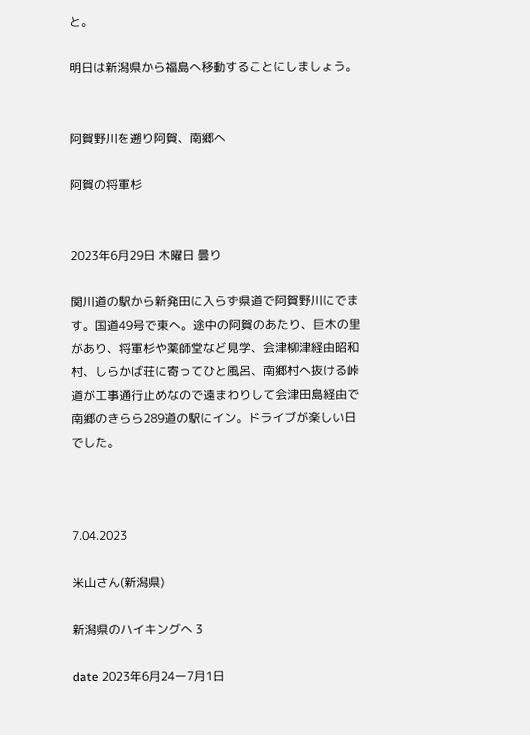と。

明日は新潟県から福島へ移動することにしましょう。


阿賀野川を遡り阿賀、南郷へ

阿賀の将軍杉


2023年6月29日 木曜日 曇り

関川道の駅から新発田に入らず県道で阿賀野川にでます。国道49号で東へ。途中の阿賀のあたり、巨木の里があり、将軍杉や薬師堂など見学、会津柳津経由昭和村、しらかば荘に寄ってひと風呂、南郷村へ抜ける峠道が工事通行止めなので遠まわりして会津田島経由で南郷のきらら289道の駅にイン。ドライブが楽しい日でした。



7.04.2023

米山さん(新潟県)

新潟県のハイキングへ 3

date 2023年6月24ー7月1日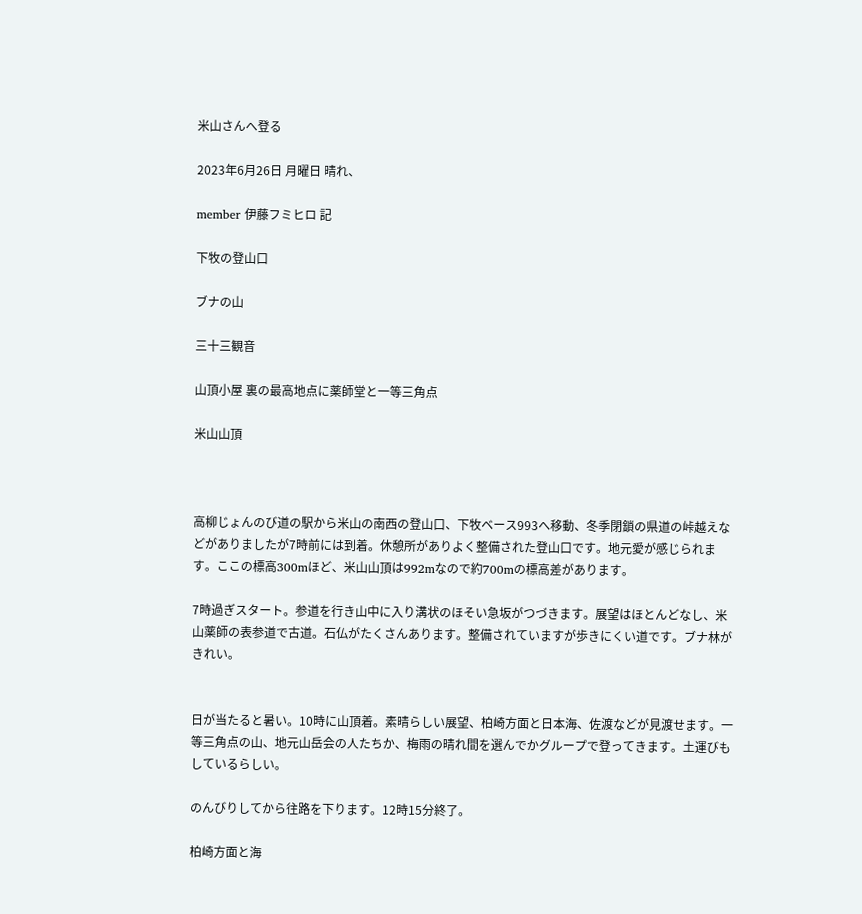米山さんへ登る

2023年6月26日 月曜日 晴れ、

member 伊藤フミヒロ 記

下牧の登山口

ブナの山

三十三観音

山頂小屋 裏の最高地点に薬師堂と一等三角点

米山山頂



高柳じょんのび道の駅から米山の南西の登山口、下牧ベース993へ移動、冬季閉鎖の県道の峠越えなどがありましたが7時前には到着。休憩所がありよく整備された登山口です。地元愛が感じられます。ここの標高300mほど、米山山頂は992mなので約700mの標高差があります。

7時過ぎスタート。参道を行き山中に入り溝状のほそい急坂がつづきます。展望はほとんどなし、米山薬師の表参道で古道。石仏がたくさんあります。整備されていますが歩きにくい道です。ブナ林がきれい。


日が当たると暑い。10時に山頂着。素晴らしい展望、柏崎方面と日本海、佐渡などが見渡せます。一等三角点の山、地元山岳会の人たちか、梅雨の晴れ間を選んでかグループで登ってきます。土運びもしているらしい。

のんびりしてから往路を下ります。12時15分終了。

柏崎方面と海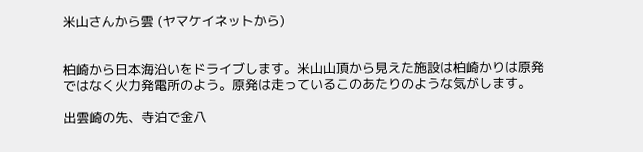米山さんから雲 (ヤマケイネットから)


柏崎から日本海沿いをドライブします。米山山頂から見えた施設は柏崎かりは原発ではなく火力発電所のよう。原発は走っているこのあたりのような気がします。

出雲崎の先、寺泊で金八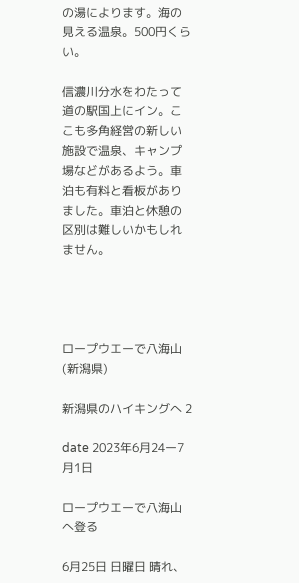の湯によります。海の見える温泉。500円くらい。

信濃川分水をわたって道の駅国上にイン。ここも多角経営の新しい施設で温泉、キャンプ場などがあるよう。車泊も有料と看板がありました。車泊と休憩の区別は難しいかもしれません。




ロープウエーで八海山(新潟県)

新潟県のハイキングへ 2

date 2023年6月24ー7月1日

ロープウエーで八海山へ登る

6月25日 日曜日 晴れ、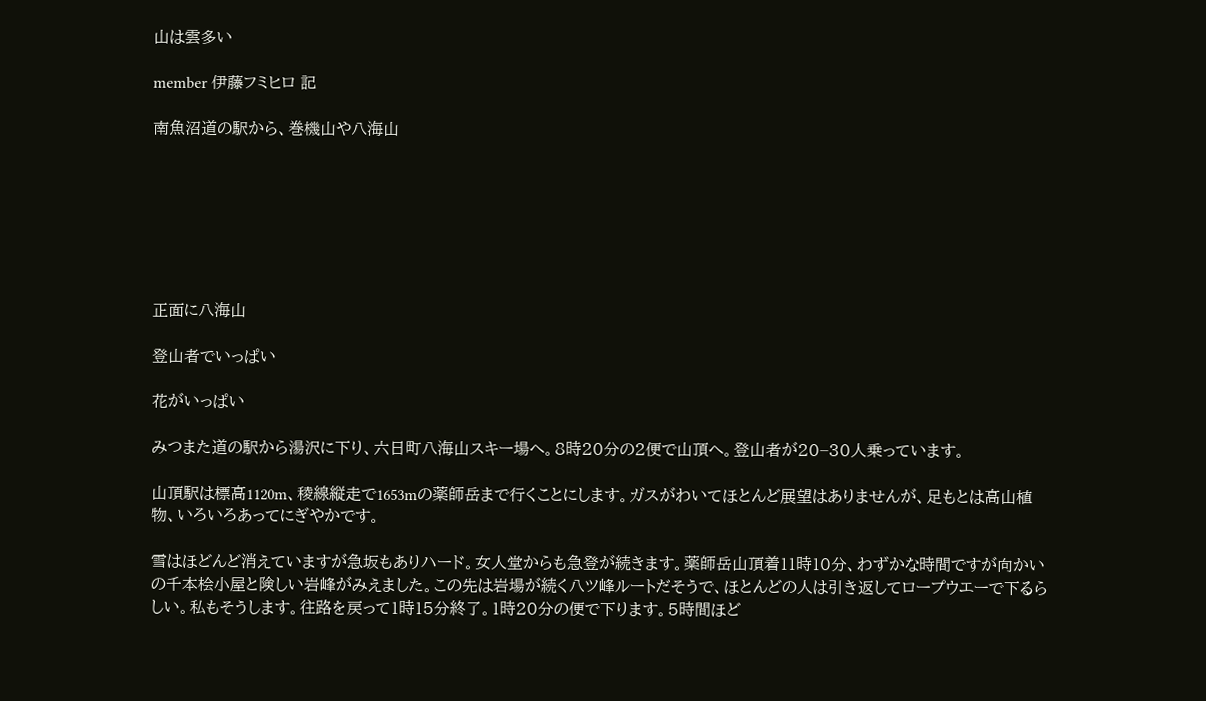山は雲多い

member 伊藤フミヒロ 記

南魚沼道の駅から、巻機山や八海山







正面に八海山

登山者でいっぱい

花がいっぱい

みつまた道の駅から湯沢に下り、六日町八海山スキー場へ。8時20分の2便で山頂へ。登山者が20−30人乗っています。

山頂駅は標高1120m、稜線縦走で1653mの薬師岳まで行くことにします。ガスがわいてほとんど展望はありませんが、足もとは高山植物、いろいろあってにぎやかです。

雪はほどんど消えていますが急坂もありハード。女人堂からも急登が続きます。薬師岳山頂着11時10分、わずかな時間ですが向かいの千本桧小屋と険しい岩峰がみえました。この先は岩場が続く八ツ峰ルートだそうで、ほとんどの人は引き返してロープウエーで下るらしい。私もそうします。往路を戻って1時15分終了。1時20分の便で下ります。5時間ほど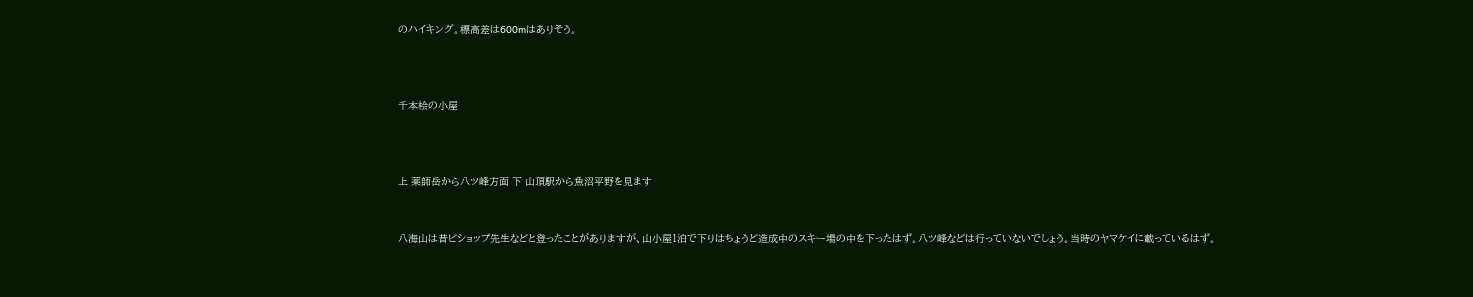のハイキング。標高差は600mはありそう。



千本桧の小屋



上 薬師岳から八ツ峰方面 下 山頂駅から魚沼平野を見ます


八海山は昔ビショップ先生などと登ったことがありますが、山小屋1泊で下りはちょうど造成中のスキー場の中を下ったはず。八ツ峰などは行っていないでしょう。当時のヤマケイに載っているはず。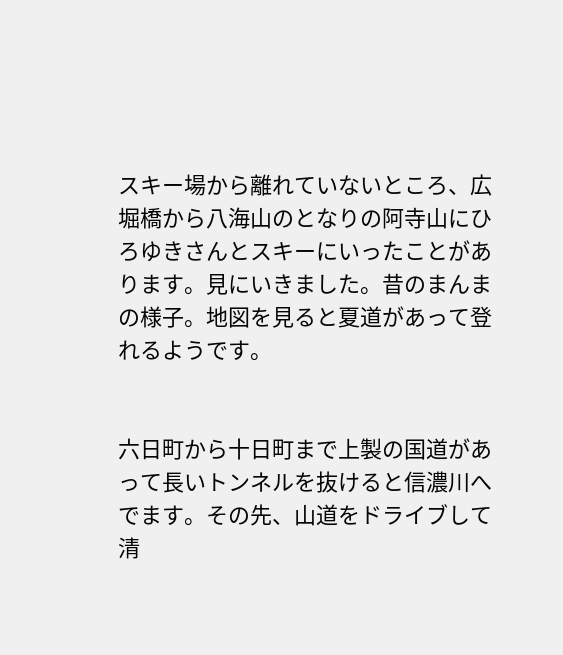スキー場から離れていないところ、広堀橋から八海山のとなりの阿寺山にひろゆきさんとスキーにいったことがあります。見にいきました。昔のまんまの様子。地図を見ると夏道があって登れるようです。


六日町から十日町まで上製の国道があって長いトンネルを抜けると信濃川へでます。その先、山道をドライブして清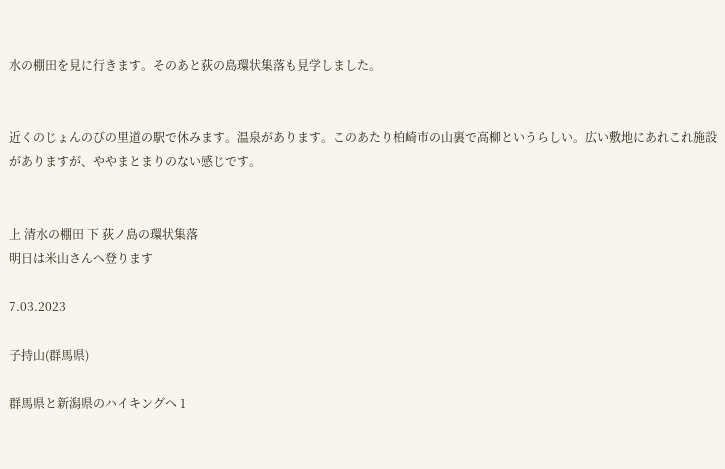水の棚田を見に行きます。そのあと荻の島環状集落も見学しました。


近くのじょんのびの里道の駅で休みます。温泉があります。このあたり柏崎市の山裏で高柳というらしい。広い敷地にあれこれ施設がありますが、ややまとまりのない感じです。


上 清水の棚田 下 荻ノ島の環状集落
明日は米山さんへ登ります

7.03.2023

子持山(群馬県)

群馬県と新潟県のハイキングへ 1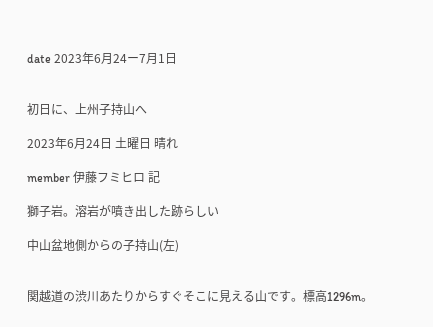date 2023年6月24ー7月1日


初日に、上州子持山へ

2023年6月24日 土曜日 晴れ

member 伊藤フミヒロ 記

獅子岩。溶岩が噴き出した跡らしい

中山盆地側からの子持山(左)


関越道の渋川あたりからすぐそこに見える山です。標高1296m。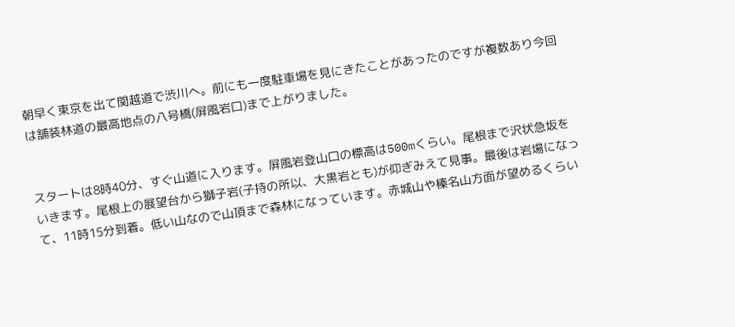朝早く東京を出て関越道で渋川へ。前にも一度駐車場を見にきたことがあったのですが複数あり今回は舗装林道の最高地点の八号橋(屏風岩口)まで上がりました。


スタートは8時40分、すぐ山道に入ります。屏風岩登山口の標高は500mくらい。尾根まで沢状急坂をいきます。尾根上の展望台から獅子岩(子持の所以、大黒岩とも)が仰ぎみえて見事。最後は岩場になって、11時15分到着。低い山なので山頂まで森林になっています。赤城山や榛名山方面が望めるくらい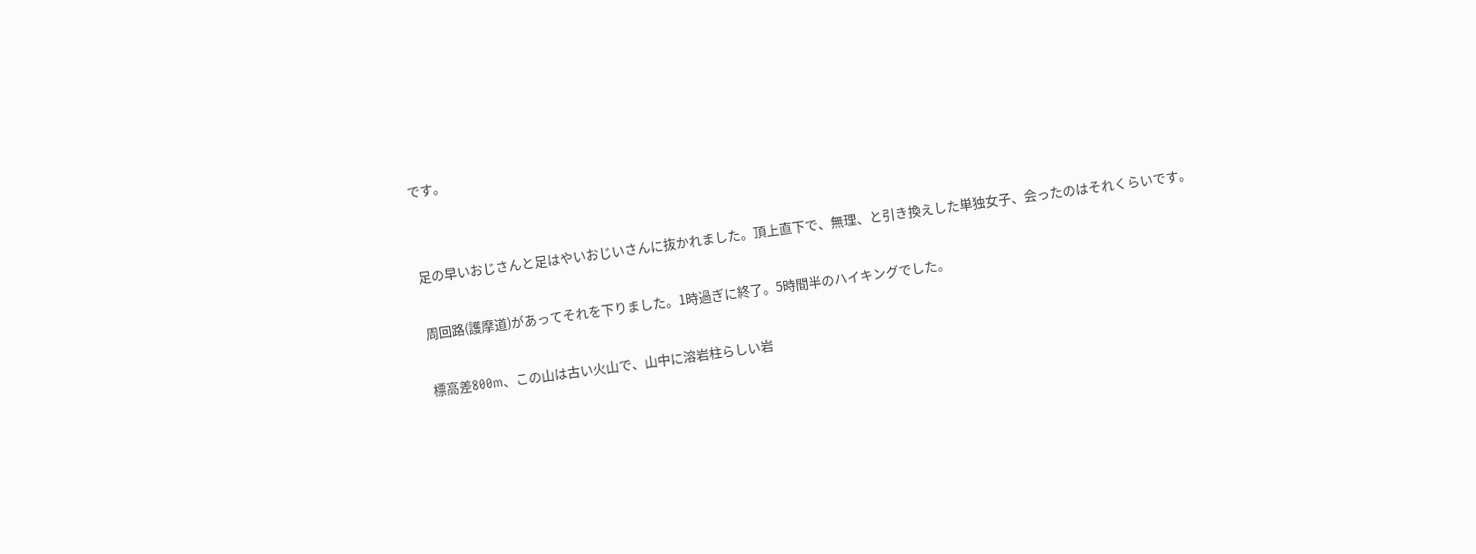です。


足の早いおじさんと足はやいおじいさんに抜かれました。頂上直下で、無理、と引き換えした単独女子、会ったのはそれくらいです。

周回路(護摩道)があってそれを下りました。1時過ぎに終了。5時間半のハイキングでした。

標高差800m、この山は古い火山で、山中に溶岩柱らしい岩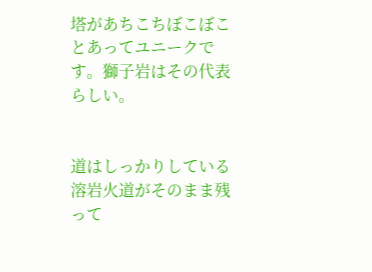塔があちこちぼこぼことあってユニークです。獅子岩はその代表らしい。


道はしっかりしている
溶岩火道がそのまま残って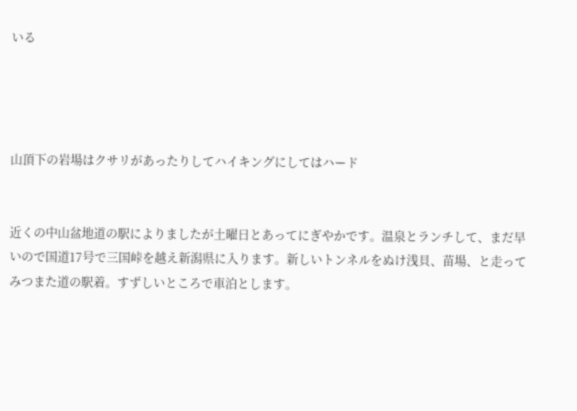いる




山頂下の岩場はクサリがあったりしてハイキングにしてはハード


近くの中山盆地道の駅によりましたが土曜日とあってにぎやかです。温泉とランチして、まだ早いので国道17号で三国峠を越え新潟県に入ります。新しいトンネルをぬけ浅貝、苗場、と走ってみつまた道の駅着。すずしいところで車泊とします。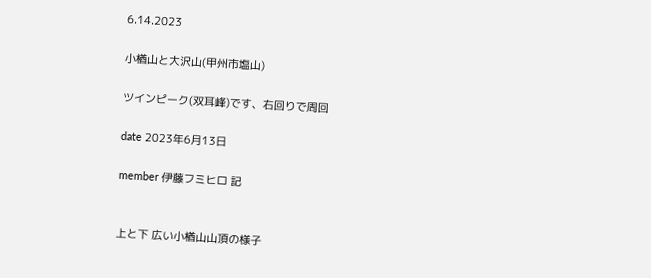6.14.2023

小楢山と大沢山(甲州市塩山)

ツインピーク(双耳峰)です、右回りで周回

date 2023年6月13日

member 伊藤フミヒロ 記


上と下 広い小楢山山頂の様子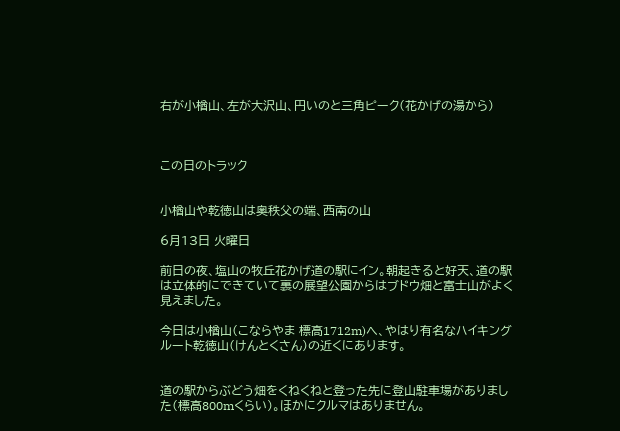右が小楢山、左が大沢山、円いのと三角ピーク(花かげの湯から)



この日のトラック


小楢山や乾徳山は奥秩父の端、西南の山

6月13日 火曜日

前日の夜、塩山の牧丘花かげ道の駅にイン。朝起きると好天、道の駅は立体的にできていて裏の展望公園からはブドウ畑と富士山がよく見えました。

今日は小楢山(こならやま 標高1712m)へ、やはり有名なハイキングルート乾徳山(けんとくさん)の近くにあります。


道の駅からぶどう畑をくねくねと登った先に登山駐車場がありました(標高800mくらい)。ほかにクルマはありません。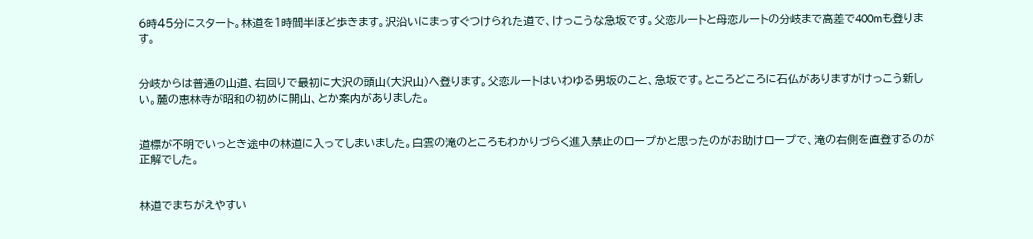6時45分にスタート。林道を1時間半ほど歩きます。沢沿いにまっすぐつけられた道で、けっこうな急坂です。父恋ルートと母恋ルートの分岐まで高差で400mも登ります。


分岐からは普通の山道、右回りで最初に大沢の頭山(大沢山)へ登ります。父恋ルートはいわゆる男坂のこと、急坂です。ところどころに石仏がありますがけっこう新しい。麓の恵林寺が昭和の初めに開山、とか案内がありました。


道標が不明でいっとき途中の林道に入ってしまいました。白雲の滝のところもわかりづらく進入禁止のロープかと思ったのがお助けロープで、滝の右側を直登するのが正解でした。


林道でまちがえやすい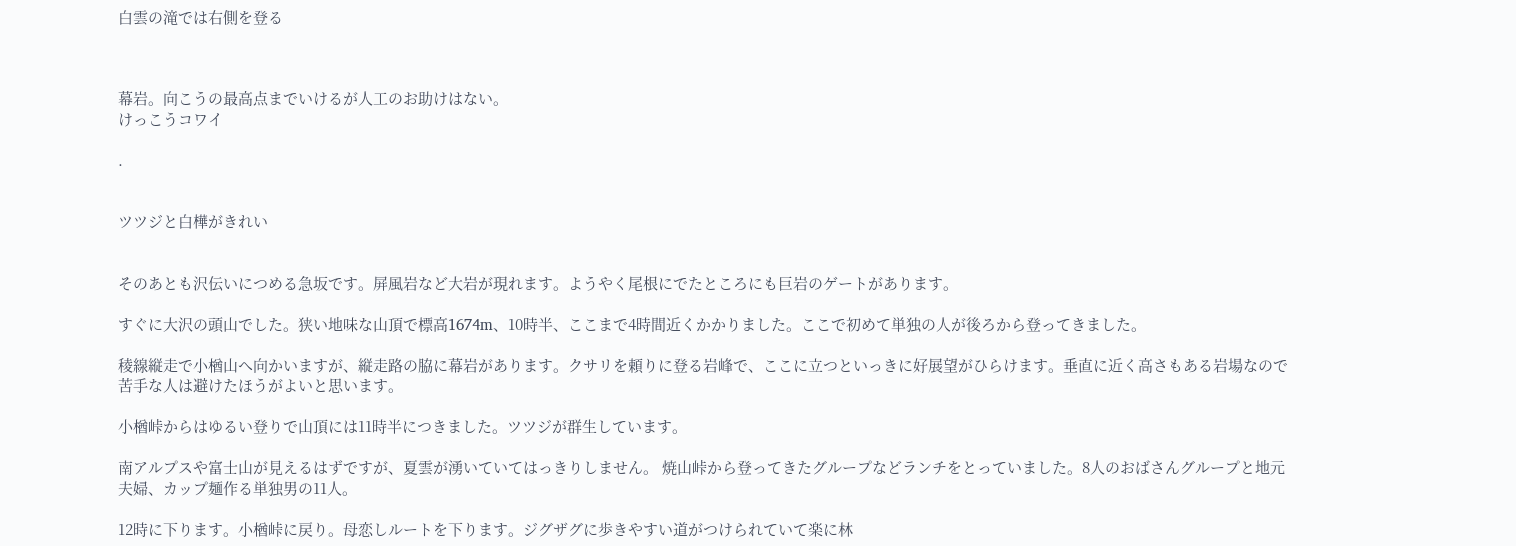白雲の滝では右側を登る



幕岩。向こうの最高点までいけるが人工のお助けはない。
けっこうコワイ

.


ツツジと白樺がきれい


そのあとも沢伝いにつめる急坂です。屏風岩など大岩が現れます。ようやく尾根にでたところにも巨岩のゲートがあります。

すぐに大沢の頭山でした。狭い地味な山頂で標高1674m、10時半、ここまで4時間近くかかりました。ここで初めて単独の人が後ろから登ってきました。

稜線縦走で小楢山へ向かいますが、縦走路の脇に幕岩があります。クサリを頼りに登る岩峰で、ここに立つといっきに好展望がひらけます。垂直に近く高さもある岩場なので苦手な人は避けたほうがよいと思います。

小楢峠からはゆるい登りで山頂には11時半につきました。ツツジが群生しています。

南アルプスや富士山が見えるはずですが、夏雲が湧いていてはっきりしません。 焼山峠から登ってきたグループなどランチをとっていました。8人のおばさんグループと地元夫婦、カップ麺作る単独男の11人。

12時に下ります。小楢峠に戻り。母恋しルートを下ります。ジグザグに歩きやすい道がつけられていて楽に林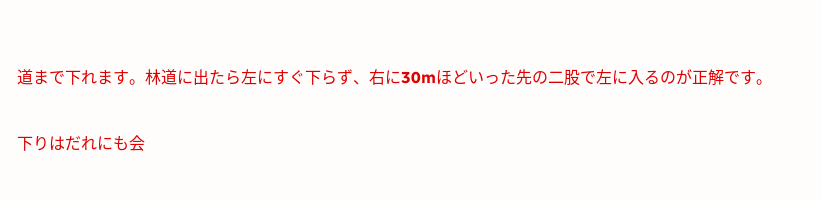道まで下れます。林道に出たら左にすぐ下らず、右に30mほどいった先の二股で左に入るのが正解です。

下りはだれにも会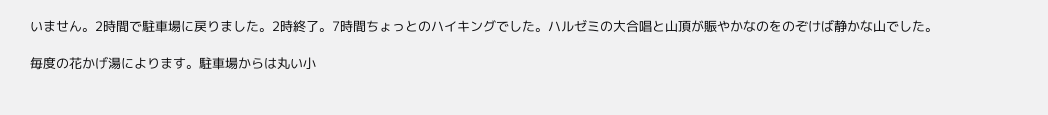いません。2時間で駐車場に戻りました。2時終了。7時間ちょっとのハイキングでした。ハルゼミの大合唱と山頂が賑やかなのをのぞけば静かな山でした。

毎度の花かげ湯によります。駐車場からは丸い小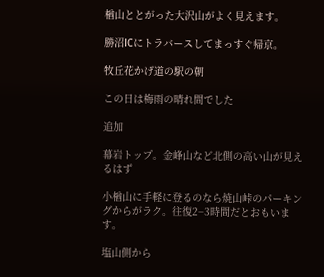楢山ととがった大沢山がよく見えます。

勝沼ICにトラバースしてまっすぐ帰京。

牧丘花かげ道の駅の朝

この日は梅雨の晴れ間でした

追加

幕岩トップ。金峰山など北側の高い山が見えるはず

小楢山に手軽に登るのなら焼山峠のパーキングからがラク。往復2−3時間だとおもいます。

塩山側から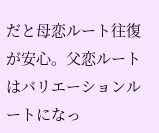だと母恋ルート往復が安心。父恋ルートはバリエーションルートになっ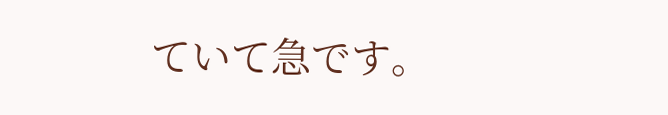ていて急です。